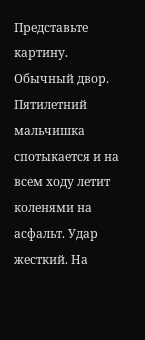Представьте картину. Обычный двор. Пятилетний мальчишка спотыкается и на всем ходу летит коленями на асфальт. Удар жесткий. На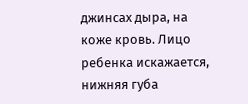джинсах дыра, на коже кровь. Лицо ребенка искажается, нижняя губа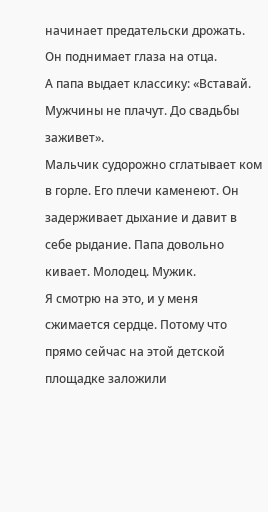начинает предательски дрожать. Он поднимает глаза на отца.
А папа выдает классику: «Вставай. Мужчины не плачут. До свадьбы заживет».
Мальчик судорожно сглатывает ком в горле. Его плечи каменеют. Он задерживает дыхание и давит в себе рыдание. Папа довольно кивает. Молодец. Мужик.
Я смотрю на это, и у меня сжимается сердце. Потому что прямо сейчас на этой детской площадке заложили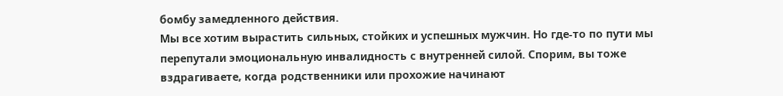бомбу замедленного действия.
Мы все хотим вырастить сильных, стойких и успешных мужчин. Но где-то по пути мы перепутали эмоциональную инвалидность с внутренней силой. Спорим, вы тоже вздрагиваете, когда родственники или прохожие начинают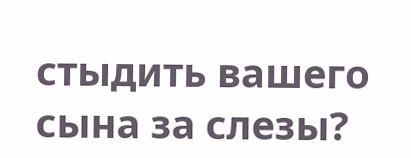стыдить вашего сына за слезы?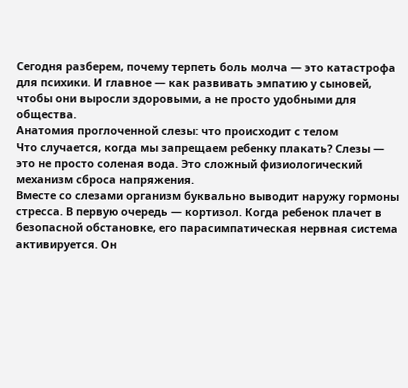Сегодня разберем, почему терпеть боль молча — это катастрофа для психики. И главное — как развивать эмпатию у сыновей, чтобы они выросли здоровыми, а не просто удобными для общества.
Анатомия проглоченной слезы: что происходит с телом
Что случается, когда мы запрещаем ребенку плакать? Слезы — это не просто соленая вода. Это сложный физиологический механизм сброса напряжения.
Вместе со слезами организм буквально выводит наружу гормоны стресса. В первую очередь — кортизол. Когда ребенок плачет в безопасной обстановке, его парасимпатическая нервная система активируется. Он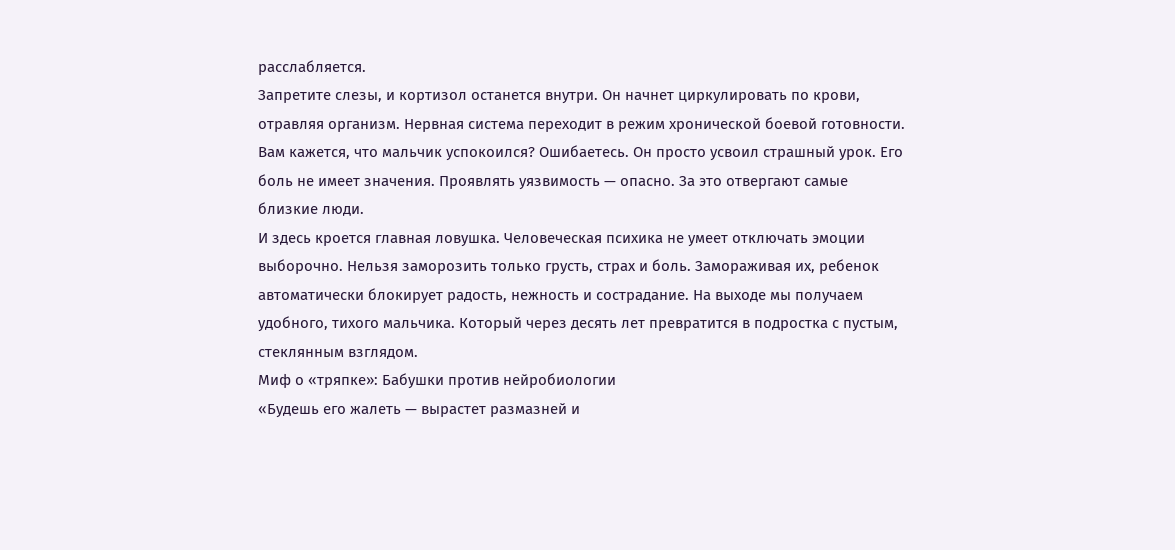расслабляется.
Запретите слезы, и кортизол останется внутри. Он начнет циркулировать по крови, отравляя организм. Нервная система переходит в режим хронической боевой готовности.
Вам кажется, что мальчик успокоился? Ошибаетесь. Он просто усвоил страшный урок. Его боль не имеет значения. Проявлять уязвимость — опасно. За это отвергают самые близкие люди.
И здесь кроется главная ловушка. Человеческая психика не умеет отключать эмоции выборочно. Нельзя заморозить только грусть, страх и боль. Замораживая их, ребенок автоматически блокирует радость, нежность и сострадание. На выходе мы получаем удобного, тихого мальчика. Который через десять лет превратится в подростка с пустым, стеклянным взглядом.
Миф о «тряпке»: Бабушки против нейробиологии
«Будешь его жалеть — вырастет размазней и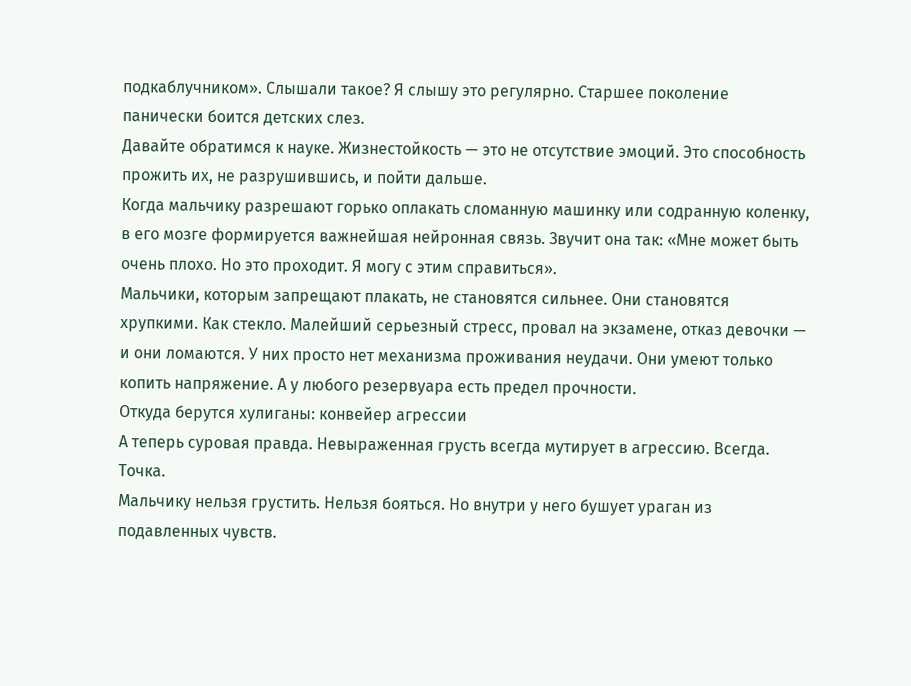подкаблучником». Слышали такое? Я слышу это регулярно. Старшее поколение панически боится детских слез.
Давайте обратимся к науке. Жизнестойкость — это не отсутствие эмоций. Это способность прожить их, не разрушившись, и пойти дальше.
Когда мальчику разрешают горько оплакать сломанную машинку или содранную коленку, в его мозге формируется важнейшая нейронная связь. Звучит она так: «Мне может быть очень плохо. Но это проходит. Я могу с этим справиться».
Мальчики, которым запрещают плакать, не становятся сильнее. Они становятся хрупкими. Как стекло. Малейший серьезный стресс, провал на экзамене, отказ девочки — и они ломаются. У них просто нет механизма проживания неудачи. Они умеют только копить напряжение. А у любого резервуара есть предел прочности.
Откуда берутся хулиганы: конвейер агрессии
А теперь суровая правда. Невыраженная грусть всегда мутирует в агрессию. Всегда. Точка.
Мальчику нельзя грустить. Нельзя бояться. Но внутри у него бушует ураган из подавленных чувств.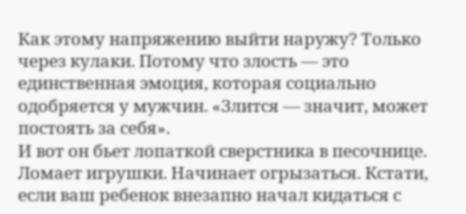Как этому напряжению выйти наружу? Только через кулаки. Потому что злость — это единственная эмоция, которая социально одобряется у мужчин. «Злится — значит, может постоять за себя».
И вот он бьет лопаткой сверстника в песочнице. Ломает игрушки. Начинает огрызаться. Кстати, если ваш ребенок внезапно начал кидаться с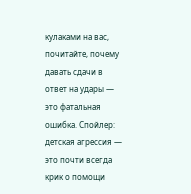кулаками на вас, почитайте, почему давать сдачи в ответ на удары — это фатальная ошибка. Спойлер: детская агрессия — это почти всегда крик о помощи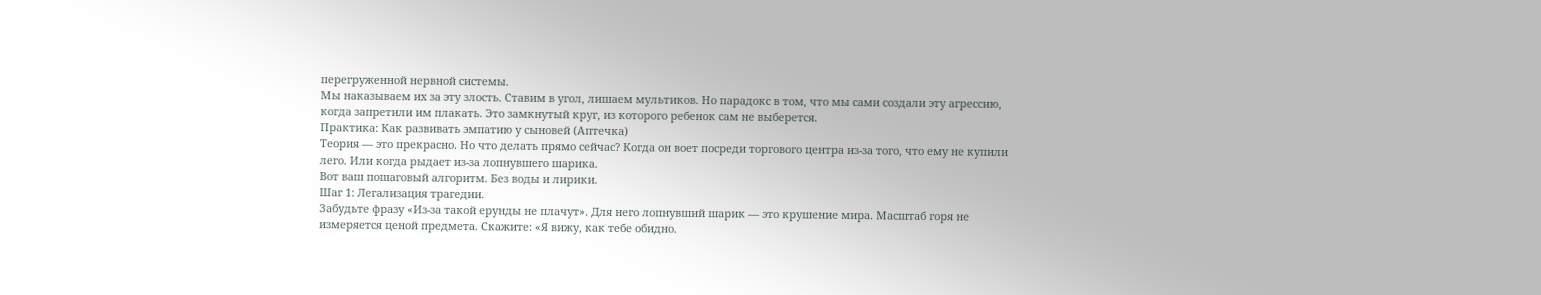перегруженной нервной системы.
Мы наказываем их за эту злость. Ставим в угол, лишаем мультиков. Но парадокс в том, что мы сами создали эту агрессию, когда запретили им плакать. Это замкнутый круг, из которого ребенок сам не выберется.
Практика: Как развивать эмпатию у сыновей (Аптечка)
Теория — это прекрасно. Но что делать прямо сейчас? Когда он воет посреди торгового центра из-за того, что ему не купили лего. Или когда рыдает из-за лопнувшего шарика.
Вот ваш пошаговый алгоритм. Без воды и лирики.
Шаг 1: Легализация трагедии.
Забудьте фразу «Из-за такой ерунды не плачут». Для него лопнувший шарик — это крушение мира. Масштаб горя не измеряется ценой предмета. Скажите: «Я вижу, как тебе обидно.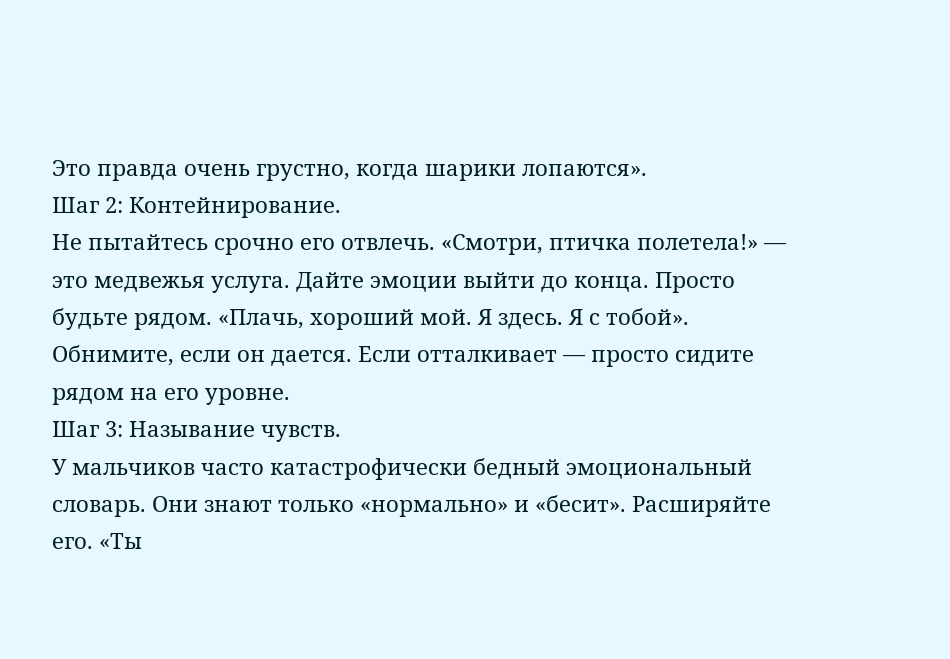Это правда очень грустно, когда шарики лопаются».
Шаг 2: Контейнирование.
Не пытайтесь срочно его отвлечь. «Смотри, птичка полетела!» — это медвежья услуга. Дайте эмоции выйти до конца. Просто будьте рядом. «Плачь, хороший мой. Я здесь. Я с тобой». Обнимите, если он дается. Если отталкивает — просто сидите рядом на его уровне.
Шаг 3: Называние чувств.
У мальчиков часто катастрофически бедный эмоциональный словарь. Они знают только «нормально» и «бесит». Расширяйте его. «Ты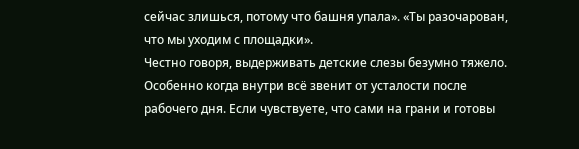сейчас злишься, потому что башня упала». «Ты разочарован, что мы уходим с площадки».
Честно говоря, выдерживать детские слезы безумно тяжело. Особенно когда внутри всё звенит от усталости после рабочего дня. Если чувствуете, что сами на грани и готовы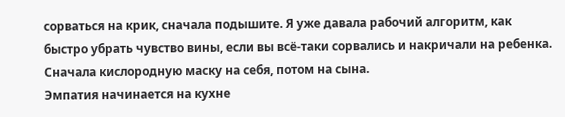сорваться на крик, сначала подышите. Я уже давала рабочий алгоритм, как быстро убрать чувство вины, если вы всё-таки сорвались и накричали на ребенка. Сначала кислородную маску на себя, потом на сына.
Эмпатия начинается на кухне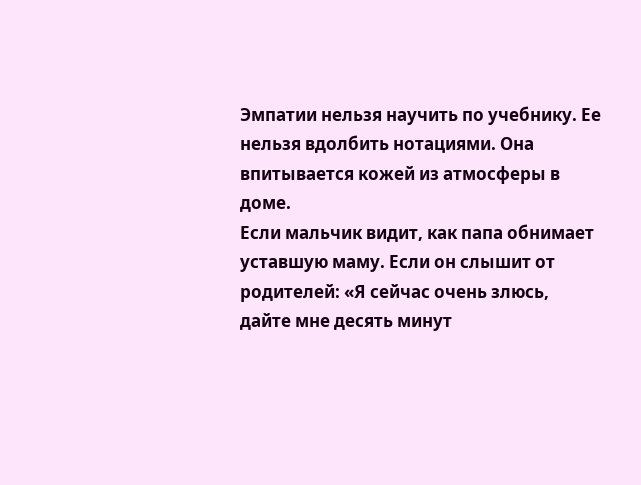Эмпатии нельзя научить по учебнику. Ее нельзя вдолбить нотациями. Она впитывается кожей из атмосферы в доме.
Если мальчик видит, как папа обнимает уставшую маму. Если он слышит от родителей: «Я сейчас очень злюсь, дайте мне десять минут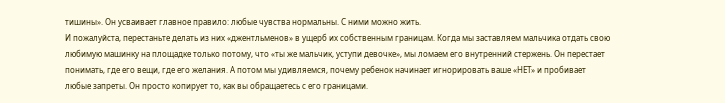тишины». Он усваивает главное правило: любые чувства нормальны. С ними можно жить.
И пожалуйста, перестаньте делать из них «джентльменов» в ущерб их собственным границам. Когда мы заставляем мальчика отдать свою любимую машинку на площадке только потому, что «ты же мальчик, уступи девочке», мы ломаем его внутренний стержень. Он перестает понимать, где его вещи, где его желания. А потом мы удивляемся, почему ребенок начинает игнорировать ваше «НЕТ» и пробивает любые запреты. Он просто копирует то, как вы обращаетесь с его границами.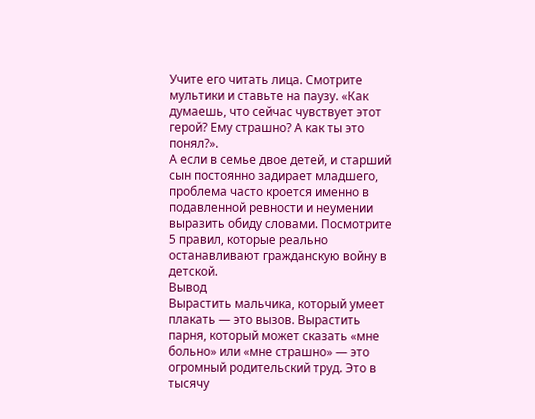Учите его читать лица. Смотрите мультики и ставьте на паузу. «Как думаешь, что сейчас чувствует этот герой? Ему страшно? А как ты это понял?».
А если в семье двое детей, и старший сын постоянно задирает младшего, проблема часто кроется именно в подавленной ревности и неумении выразить обиду словами. Посмотрите 5 правил, которые реально останавливают гражданскую войну в детской.
Вывод
Вырастить мальчика, который умеет плакать — это вызов. Вырастить парня, который может сказать «мне больно» или «мне страшно» — это огромный родительский труд. Это в тысячу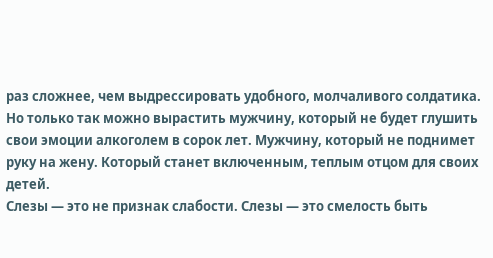раз сложнее, чем выдрессировать удобного, молчаливого солдатика.
Но только так можно вырастить мужчину, который не будет глушить свои эмоции алкоголем в сорок лет. Мужчину, который не поднимет руку на жену. Который станет включенным, теплым отцом для своих детей.
Слезы — это не признак слабости. Слезы — это смелость быть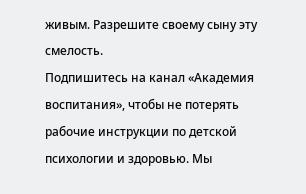живым. Разрешите своему сыну эту смелость.
Подпишитесь на канал «Академия воспитания», чтобы не потерять рабочие инструкции по детской психологии и здоровью. Мы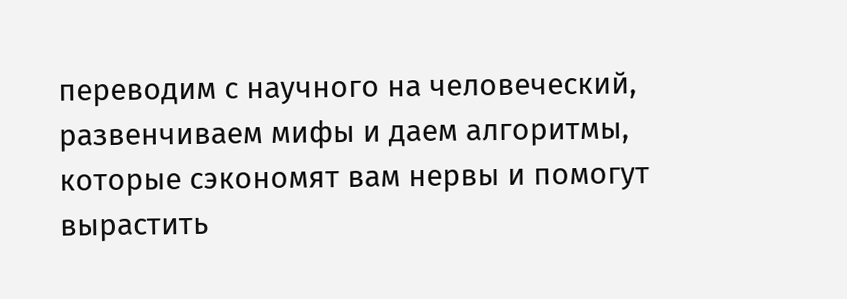переводим с научного на человеческий, развенчиваем мифы и даем алгоритмы, которые сэкономят вам нервы и помогут вырастить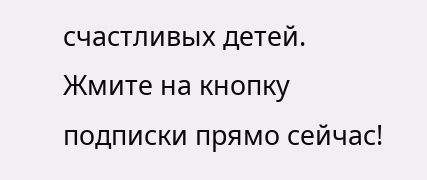счастливых детей. Жмите на кнопку подписки прямо сейчас!